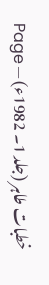خطبات طاہر (جلد 1۔ 1982ء) — Page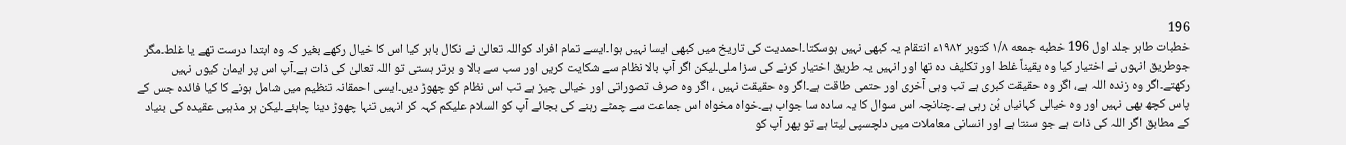196
خطبات طاہر جلد اول 196 خطبه جمعه ۱/۸ کتوبر ۱۹۸۲ء انتقام یہ کبھی نہیں ہوسکتا۔احمدیت کی تاریخ میں کبھی ایسا نہیں ہوا۔ایسے تمام افراد کواللہ تعالیٰ نے نکال باہر کیا اس کا خیال رکھے بغیر کہ وہ ابتدا درست تھے یا غلط۔مگر جوطریق انہوں نے اختیار کیا وہ یقیناً غلط اور تکلیف دہ تھا اور انہیں یہ طریق اختیار کرنے کی سزا ملی۔لیکن اگر آپ بالا نظام سے شکایت کریں اور سب سے بالا و برتر ہستی تو اللہ تعالیٰ کی ذات ہے۔آپ اس پر ایمان کیوں نہیں رکھتے۔اگر وہ زندہ اللہ ہے، اگر وہ حقیقت کبری ہے تب وہی آخری اور حتمی طاقت ہے۔اگر وہ حقیقت نہیں ، اگر وہ صرف تصوراتی اور خیالی چیز ہے تب اس نظام کو چھوڑ دیں۔ایسی احمقانہ تنظیم میں شامل ہونے کا کیا فائدہ جس کے پاس کچھ بھی نہیں اور وہ خیالی کہانیاں بُن رہی ہے۔چنانچہ اس سوال کا یہ سادہ سا جواب ہے۔خواہ مخواہ اس جماعت سے چمٹے رہنے کی بجائے آپ کو السلام علیکم کہہ کر انہیں تنہا چھوڑ دینا چاہئے۔لیکن ہر مذہبی عقیدہ کی بنیاد کے مطابق اگر اللہ کی ذات ہے جو سنتا ہے اور انسانی معاملات میں دلچسپی لیتا ہے تو پھر آپ کو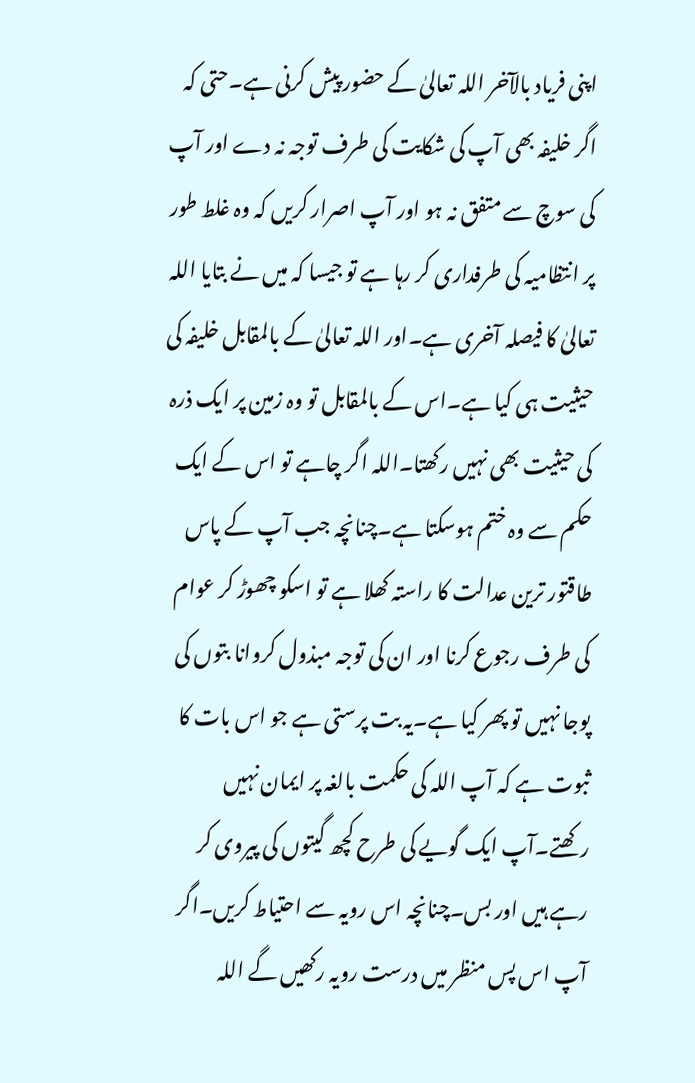اپنی فریاد بالآخر اللہ تعالیٰ کے حضور پیش کرنی ہے۔حتی کہ اگر خلیفہ بھی آپ کی شکایت کی طرف توجہ نہ دے اور آپ کی سوچ سے متفق نہ ہو اور آپ اصرار کریں کہ وہ غلط طور پر انتظامیہ کی طرفداری کر رہا ہے تو جیسا کہ میں نے بتایا اللہ تعالیٰ کا فیصلہ آخری ہے۔اور اللہ تعالیٰ کے بالمقابل خلیفہ کی حیثیت ہی کیا ہے۔اس کے بالمقابل تو وہ زمین پر ایک ذرہ کی حیثیت بھی نہیں رکھتا۔اللہ اگر چاہے تو اس کے ایک حکم سے وہ ختم ہوسکتا ہے۔چنانچہ جب آپ کے پاس طاقتور ترین عدالت کا راستہ کھلا ہے تو اسکو چھوڑ کر عوام کی طرف رجوع کرنا اور ان کی توجہ مبذول کروانا بتوں کی پوجا نہیں تو پھر کیا ہے۔یہ بت پرستی ہے جو اس بات کا ثبوت ہے کہ آپ اللہ کی حکمت بالغہ پر ایمان نہیں رکھتے۔آپ ایک گویے کی طرح کچھ گیتوں کی پیروی کر رہے ہیں اور بس۔چنانچہ اس رویہ سے احتیاط کریں۔اگر آپ اس پس منظر میں درست رویہ رکھیں گے اللہ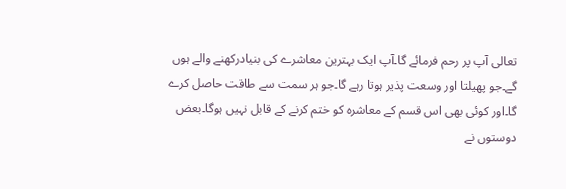تعالی آپ پر رحم فرمائے گا۔آپ ایک بہترین معاشرے کی بنیادرکھنے والے ہوں گے۔جو پھیلتا اور وسعت پذیر ہوتا رہے گا۔جو ہر سمت سے طاقت حاصل کرے گا۔اور کوئی بھی اس قسم کے معاشرہ کو ختم کرنے کے قابل نہیں ہوگا۔بعض دوستوں نے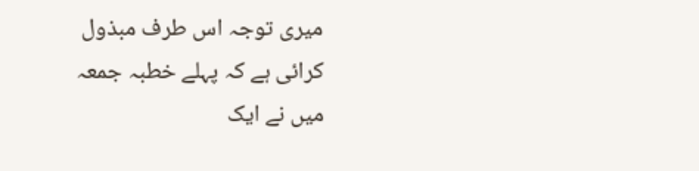میری توجہ اس طرف مبذول کرائی ہے کہ پہلے خطبہ جمعہ میں نے ایک